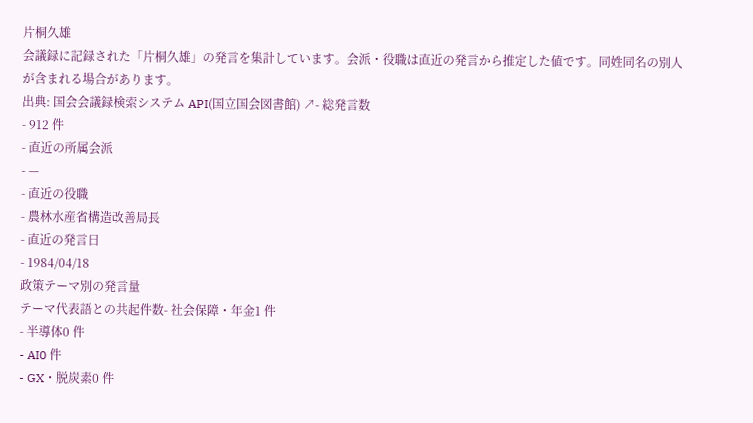片桐久雄
会議録に記録された「片桐久雄」の発言を集計しています。会派・役職は直近の発言から推定した値です。同姓同名の別人が含まれる場合があります。
出典: 国会会議録検索システム API(国立国会図書館) ↗- 総発言数
- 912 件
- 直近の所属会派
- —
- 直近の役職
- 農林水産省構造改善局長
- 直近の発言日
- 1984/04/18
政策テーマ別の発言量
テーマ代表語との共起件数- 社会保障・年金1 件
- 半導体0 件
- AI0 件
- GX・脱炭素0 件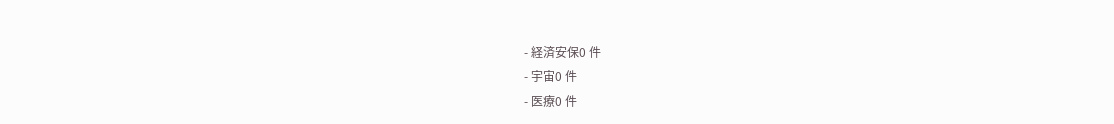- 経済安保0 件
- 宇宙0 件
- 医療0 件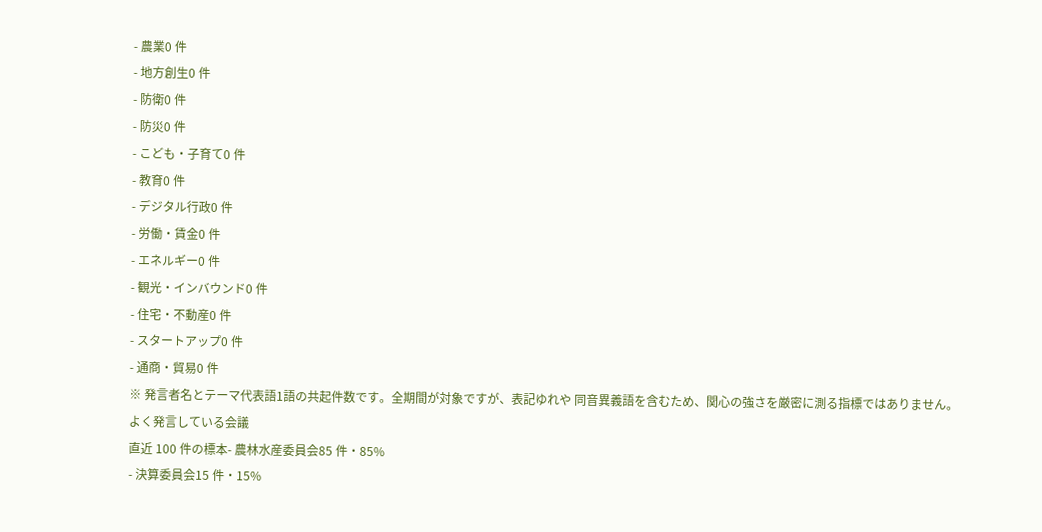- 農業0 件
- 地方創生0 件
- 防衛0 件
- 防災0 件
- こども・子育て0 件
- 教育0 件
- デジタル行政0 件
- 労働・賃金0 件
- エネルギー0 件
- 観光・インバウンド0 件
- 住宅・不動産0 件
- スタートアップ0 件
- 通商・貿易0 件
※ 発言者名とテーマ代表語1語の共起件数です。全期間が対象ですが、表記ゆれや 同音異義語を含むため、関心の強さを厳密に測る指標ではありません。
よく発言している会議
直近 100 件の標本- 農林水産委員会85 件・85%
- 決算委員会15 件・15%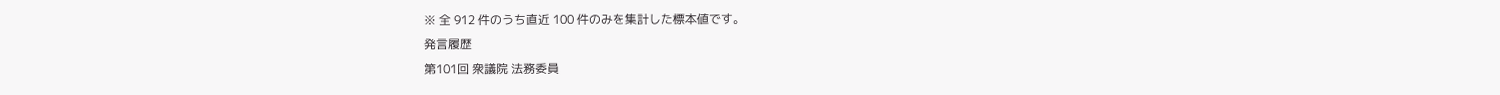※ 全 912 件のうち直近 100 件のみを集計した標本値です。
発言履歴
第101回 衆議院 法務委員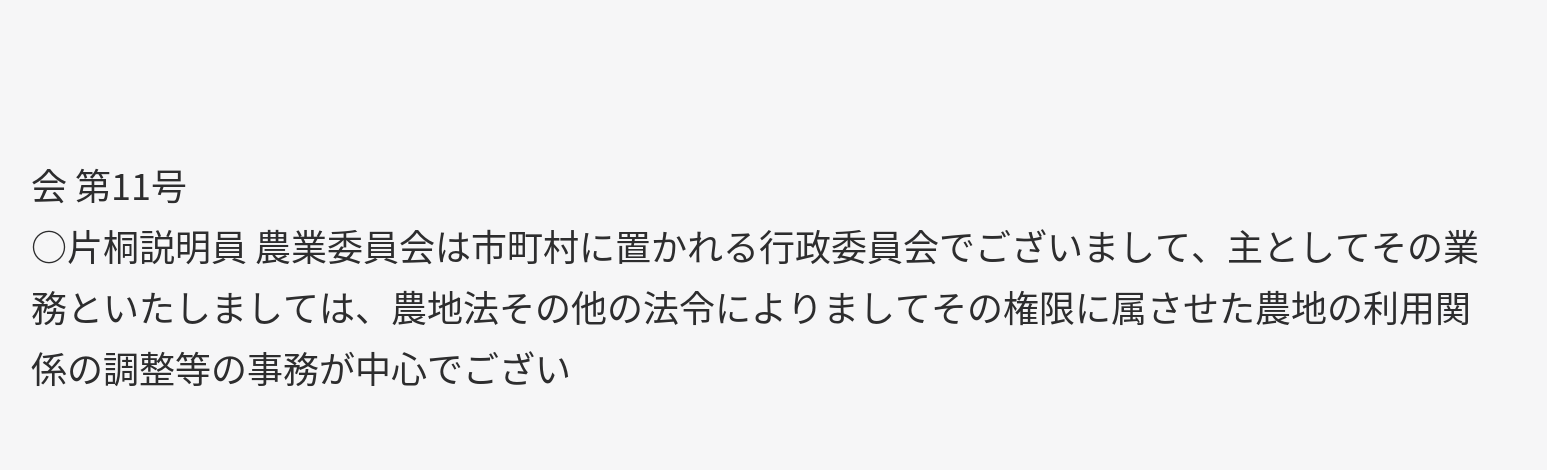会 第11号
○片桐説明員 農業委員会は市町村に置かれる行政委員会でございまして、主としてその業務といたしましては、農地法その他の法令によりましてその権限に属させた農地の利用関係の調整等の事務が中心でござい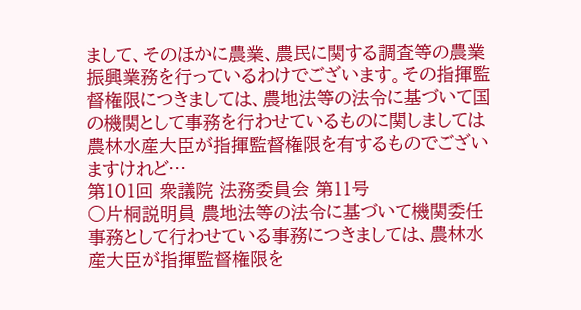まして、そのほかに農業、農民に関する調査等の農業振興業務を行っているわけでございます。その指揮監督権限につきましては、農地法等の法令に基づいて国の機関として事務を行わせているものに関しましては農林水産大臣が指揮監督権限を有するものでございますけれど…
第101回 衆議院 法務委員会 第11号
○片桐説明員 農地法等の法令に基づいて機関委任事務として行わせている事務につきましては、農林水産大臣が指揮監督権限を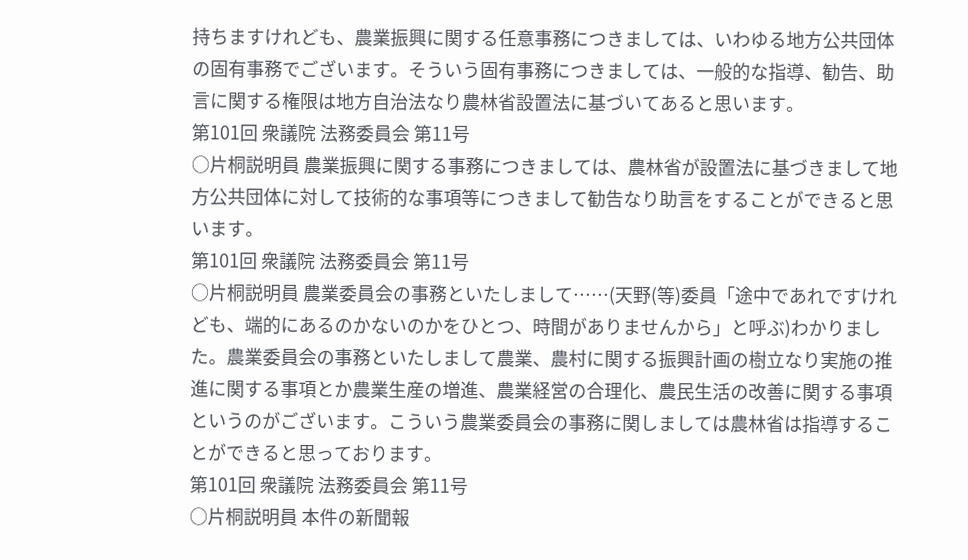持ちますけれども、農業振興に関する任意事務につきましては、いわゆる地方公共団体の固有事務でございます。そういう固有事務につきましては、一般的な指導、勧告、助言に関する権限は地方自治法なり農林省設置法に基づいてあると思います。
第101回 衆議院 法務委員会 第11号
○片桐説明員 農業振興に関する事務につきましては、農林省が設置法に基づきまして地方公共団体に対して技術的な事項等につきまして勧告なり助言をすることができると思います。
第101回 衆議院 法務委員会 第11号
○片桐説明員 農業委員会の事務といたしまして……(天野(等)委員「途中であれですけれども、端的にあるのかないのかをひとつ、時間がありませんから」と呼ぶ)わかりました。農業委員会の事務といたしまして農業、農村に関する振興計画の樹立なり実施の推進に関する事項とか農業生産の増進、農業経営の合理化、農民生活の改善に関する事項というのがございます。こういう農業委員会の事務に関しましては農林省は指導することができると思っております。
第101回 衆議院 法務委員会 第11号
○片桐説明員 本件の新聞報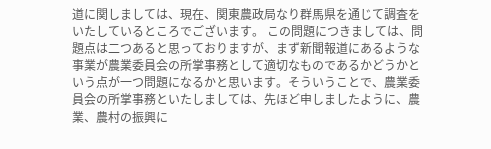道に関しましては、現在、関東農政局なり群馬県を通じて調査をいたしているところでございます。 この問題につきましては、問題点は二つあると思っておりますが、まず新聞報道にあるような事業が農業委員会の所掌事務として適切なものであるかどうかという点が一つ問題になるかと思います。そういうことで、農業委員会の所掌事務といたしましては、先ほど申しましたように、農業、農村の振興に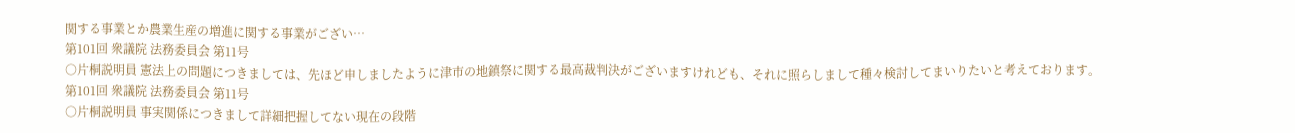関する事業とか農業生産の増進に関する事業がござい…
第101回 衆議院 法務委員会 第11号
○片桐説明員 憲法上の問題につきましては、先ほど申しましたように津市の地鎮祭に関する最高裁判決がございますけれども、それに照らしまして種々検討してまいりたいと考えております。
第101回 衆議院 法務委員会 第11号
○片桐説明員 事実関係につきまして詳細把握してない現在の段階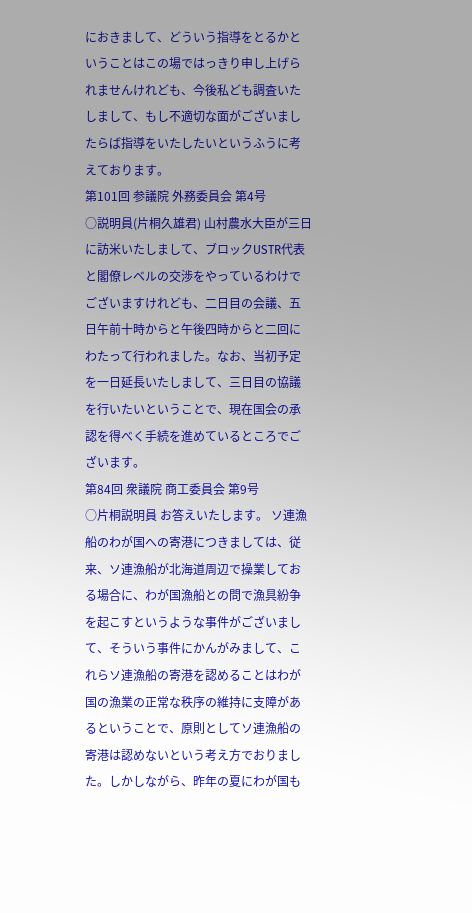におきまして、どういう指導をとるかということはこの場ではっきり申し上げられませんけれども、今後私ども調査いたしまして、もし不適切な面がございましたらば指導をいたしたいというふうに考えております。
第101回 参議院 外務委員会 第4号
○説明員(片桐久雄君) 山村農水大臣が三日に訪米いたしまして、ブロックUSTR代表と閣僚レベルの交渉をやっているわけでございますけれども、二日目の会議、五日午前十時からと午後四時からと二回にわたって行われました。なお、当初予定を一日延長いたしまして、三日目の協議を行いたいということで、現在国会の承認を得べく手続を進めているところでございます。
第84回 衆議院 商工委員会 第9号
○片桐説明員 お答えいたします。 ソ連漁船のわが国への寄港につきましては、従来、ソ連漁船が北海道周辺で操業しておる場合に、わが国漁船との問で漁具紛争を起こすというような事件がございまして、そういう事件にかんがみまして、これらソ連漁船の寄港を認めることはわが国の漁業の正常な秩序の維持に支障があるということで、原則としてソ連漁船の寄港は認めないという考え方でおりました。しかしながら、昨年の夏にわが国も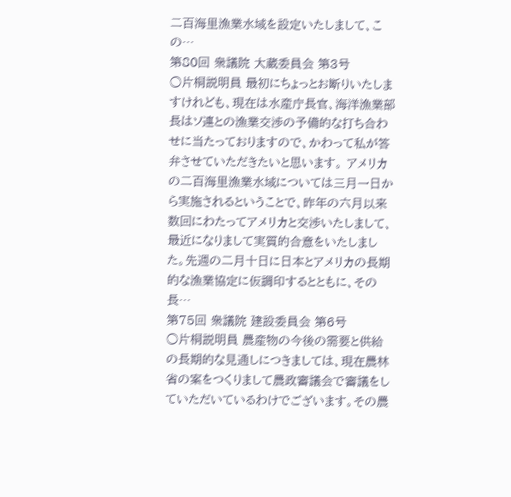二百海里漁業水域を設定いたしまして、この…
第80回 衆議院 大蔵委員会 第3号
○片桐説明員 最初にちょっとお断りいたしますけれども、現在は水産庁長官、海洋漁業部長はソ連との漁業交渉の予備的な打ち合わせに当たっておりますので、かわって私が答弁させていただきたいと思います。 アメリカの二百海里漁業水域については三月一日から実施されるということで、昨年の六月以来数回にわたってアメリカと交渉いたしまして、最近になりまして実質的合意をいたしました。先週の二月十日に日本とアメリカの長期的な漁業協定に仮調印するとともに、その長…
第75回 衆議院 建設委員会 第6号
○片桐説明員 農産物の今後の需要と供給の長期的な見通しにつきましては、現在農林省の案をつくりまして農政審議会で審議をしていただいているわけでございます。その農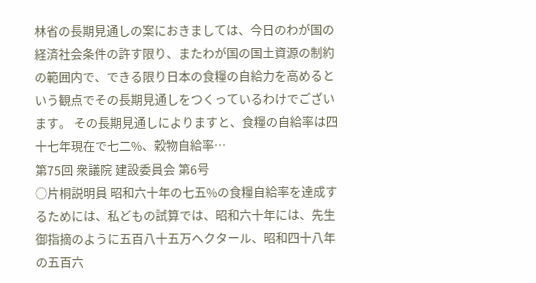林省の長期見通しの案におきましては、今日のわが国の経済社会条件の許す限り、またわが国の国土資源の制約の範囲内で、できる限り日本の食糧の自給力を高めるという観点でその長期見通しをつくっているわけでございます。 その長期見通しによりますと、食糧の自給率は四十七年現在で七二%、穀物自給率…
第75回 衆議院 建設委員会 第6号
○片桐説明員 昭和六十年の七五%の食糧自給率を達成するためには、私どもの試算では、昭和六十年には、先生御指摘のように五百八十五万ヘクタール、昭和四十八年の五百六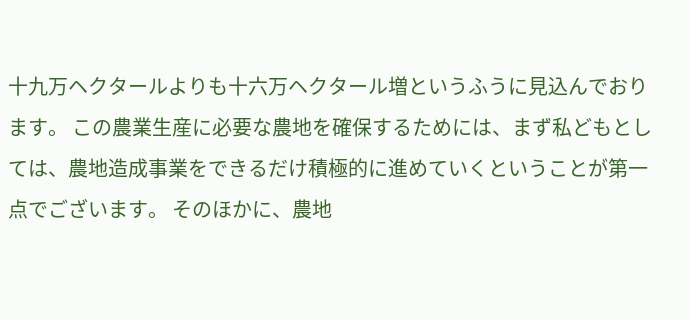十九万ヘクタールよりも十六万ヘクタール増というふうに見込んでおります。 この農業生産に必要な農地を確保するためには、まず私どもとしては、農地造成事業をできるだけ積極的に進めていくということが第一点でございます。 そのほかに、農地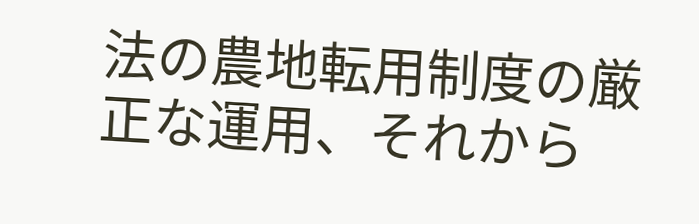法の農地転用制度の厳正な運用、それから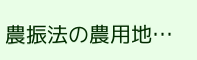農振法の農用地…